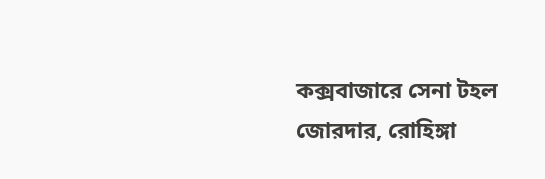কক্সবাজারে সেনা টহল জোরদার, রোহিঙ্গা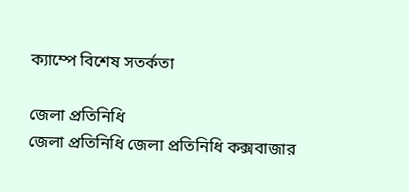ক্যাম্পে বিশেষ সতর্কতা

জেলা প্রতিনিধি
জেলা প্রতিনিধি জেলা প্রতিনিধি কক্সবাজার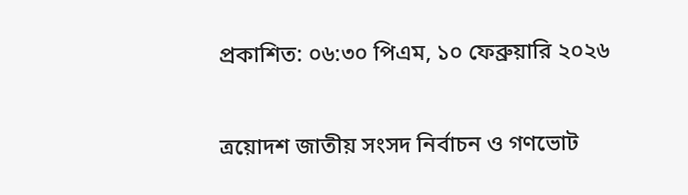প্রকাশিত: ০৬:৩০ পিএম, ১০ ফেব্রুয়ারি ২০২৬

ত্রয়োদশ জাতীয় সংসদ নির্বাচন ও গণভোট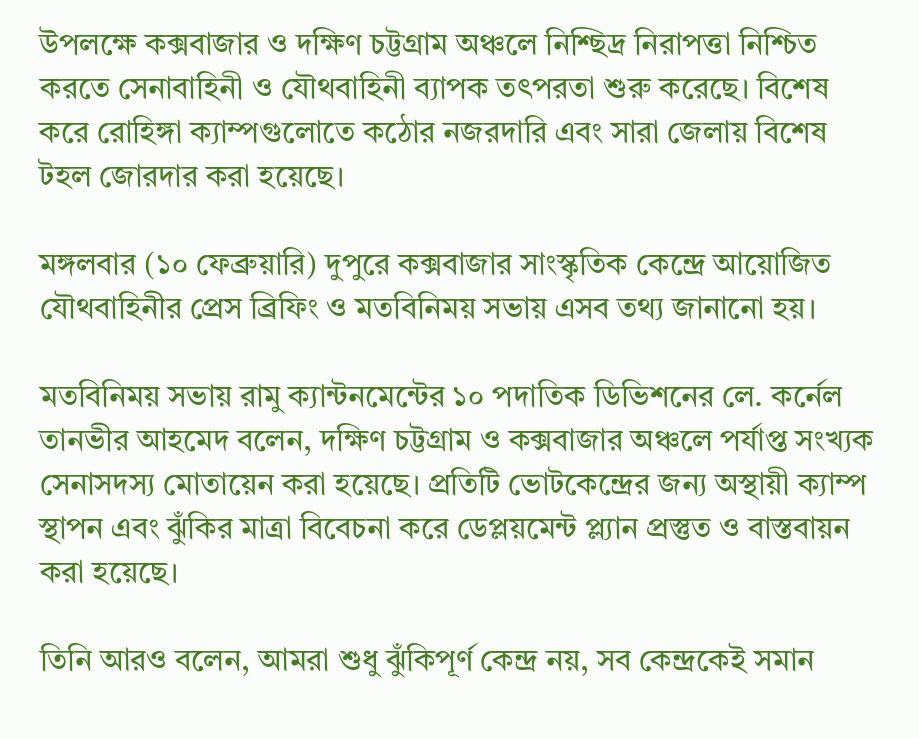উপলক্ষে কক্সবাজার ও দক্ষিণ চট্টগ্রাম অঞ্চলে নিশ্ছিদ্র নিরাপত্তা নিশ্চিত করতে সেনাবাহিনী ও যৌথবাহিনী ব্যাপক তৎপরতা শুরু করেছে। বিশেষ করে রোহিঙ্গা ক্যাম্পগুলোতে কঠোর নজরদারি এবং সারা জেলায় বিশেষ টহল জোরদার করা হয়েছে।

মঙ্গলবার (১০ ফেব্রুয়ারি) দুপুরে কক্সবাজার সাংস্কৃতিক কেন্দ্রে আয়োজিত যৌথবাহিনীর প্রেস ব্রিফিং ও মতবিনিময় সভায় এসব তথ্য জানানো হয়।

মতবিনিময় সভায় রামু ক্যান্টনমেন্টের ১০ পদাতিক ডিভিশনের লে. কর্নেল তানভীর আহমেদ বলেন, দক্ষিণ চট্টগ্রাম ও কক্সবাজার অঞ্চলে পর্যাপ্ত সংখ্যক সেনাসদস্য মোতায়েন করা হয়েছে। প্রতিটি ভোটকেন্দ্রের জন্য অস্থায়ী ক্যাম্প স্থাপন এবং ঝুঁকির মাত্রা বিবেচনা করে ডেপ্লয়মেন্ট প্ল্যান প্রস্তুত ও বাস্তবায়ন করা হয়েছে।

তিনি আরও বলেন, আমরা শুধু ঝুঁকিপূর্ণ কেন্দ্র নয়, সব কেন্দ্রকেই সমান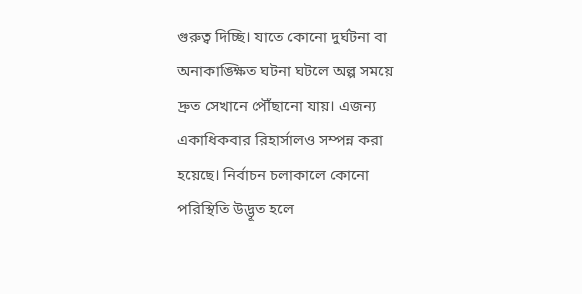গুরুত্ব দিচ্ছি। যাতে কোনো দুর্ঘটনা বা অনাকাঙ্ক্ষিত ঘটনা ঘটলে অল্প সময়ে দ্রুত সেখানে পৌঁছানো যায়। এজন্য একাধিকবার রিহার্সালও সম্পন্ন করা হয়েছে। নির্বাচন চলাকালে কোনো পরিস্থিতি উদ্ভূত হলে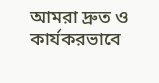আমরা দ্রুত ও কার্যকরভাবে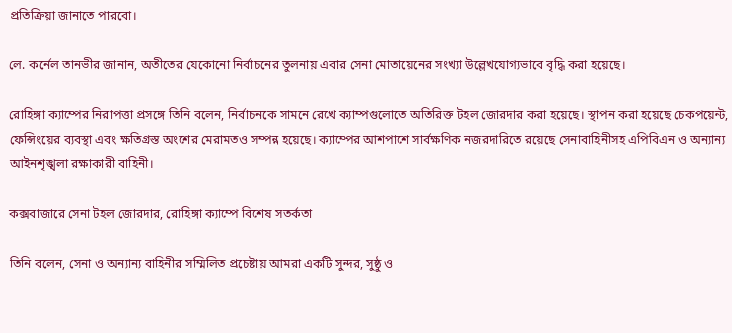প্রতিক্রিয়া জানাতে পারবো।

লে. কর্নেল তানভীর জানান, অতীতের যেকোনো নির্বাচনের তুলনায় এবার সেনা মোতায়েনের সংখ্যা উল্লেখযোগ্যভাবে বৃদ্ধি করা হয়েছে।

রোহিঙ্গা ক্যাম্পের নিরাপত্তা প্রসঙ্গে তিনি বলেন, নির্বাচনকে সামনে রেখে ক্যাম্পগুলোতে অতিরিক্ত টহল জোরদার করা হয়েছে। স্থাপন করা হয়েছে চেকপয়েন্ট, ফেন্সিংয়ের ব্যবস্থা এবং ক্ষতিগ্রস্ত অংশের মেরামতও সম্পন্ন হয়েছে। ক্যাম্পের আশপাশে সার্বক্ষণিক নজরদারিতে রয়েছে সেনাবাহিনীসহ এপিবিএন ও অন্যান্য আইনশৃঙ্খলা রক্ষাকারী বাহিনী।

কক্সবাজারে সেনা টহল জোরদার, রোহিঙ্গা ক্যাম্পে বিশেষ সতর্কতা

তিনি বলেন, সেনা ও অন্যান্য বাহিনীর সম্মিলিত প্রচেষ্টায় আমরা একটি সুন্দর, সুষ্ঠু ও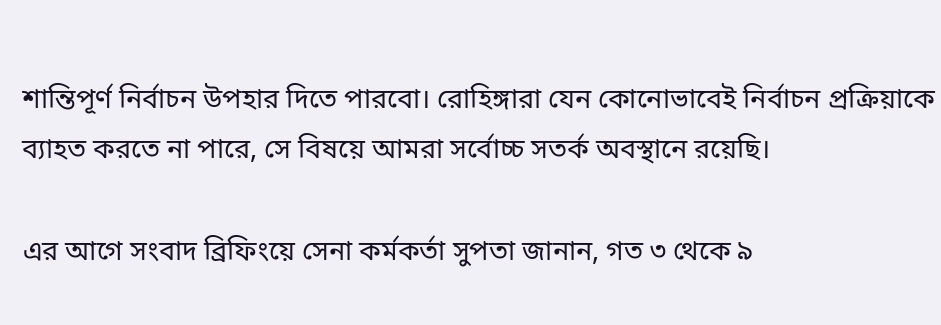শান্তিপূর্ণ নির্বাচন উপহার দিতে পারবো। রোহিঙ্গারা যেন কোনোভাবেই নির্বাচন প্রক্রিয়াকে ব্যাহত করতে না পারে, সে বিষয়ে আমরা সর্বোচ্চ সতর্ক অবস্থানে রয়েছি।

এর আগে সংবাদ ব্রিফিংয়ে সেনা কর্মকর্তা সুপতা জানান, গত ৩ থেকে ৯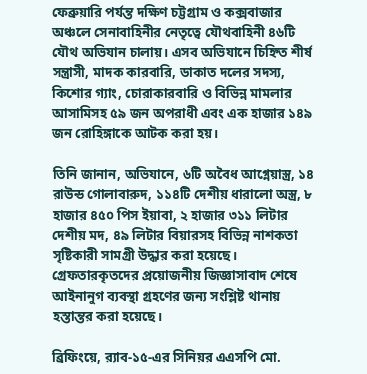ফেব্রুয়ারি পর্যন্ত দক্ষিণ চট্টগ্রাম ও কক্সবাজার অঞ্চলে সেনাবাহিনীর নেতৃত্বে যৌথবাহিনী ৪৬টি যৌথ অভিযান চালায়। এসব অভিযানে চিহ্নিত শীর্ষ সন্ত্রাসী, মাদক কারবারি, ডাকাত দলের সদস্য, কিশোর গ্যাং, চোরাকারবারি ও বিভিন্ন মামলার আসামিসহ ৫৯ জন অপরাধী এবং এক হাজার ১৪৯ জন রোহিঙ্গাকে আটক করা হয়।

তিনি জানান, অভিযানে, ৬টি অবৈধ আগ্নেয়াস্ত্র, ১৪ রাউন্ড গোলাবারুদ, ১১৪টি দেশীয় ধারালো অস্ত্র, ৮ হাজার ৪৫০ পিস ইয়াবা, ২ হাজার ৩১১ লিটার দেশীয় মদ, ৪৯ লিটার বিয়ারসহ বিভিন্ন নাশকতা সৃষ্টিকারী সামগ্রী উদ্ধার করা হয়েছে। গ্রেফতারকৃতদের প্রয়োজনীয় জিজ্ঞাসাবাদ শেষে আইনানুগ ব্যবস্থা গ্রহণের জন্য সংশ্লিষ্ট থানায় হস্তান্তর করা হয়েছে।

ব্রিফিংয়ে, র‍্যাব-১৫-এর সিনিয়র এএসপি মো.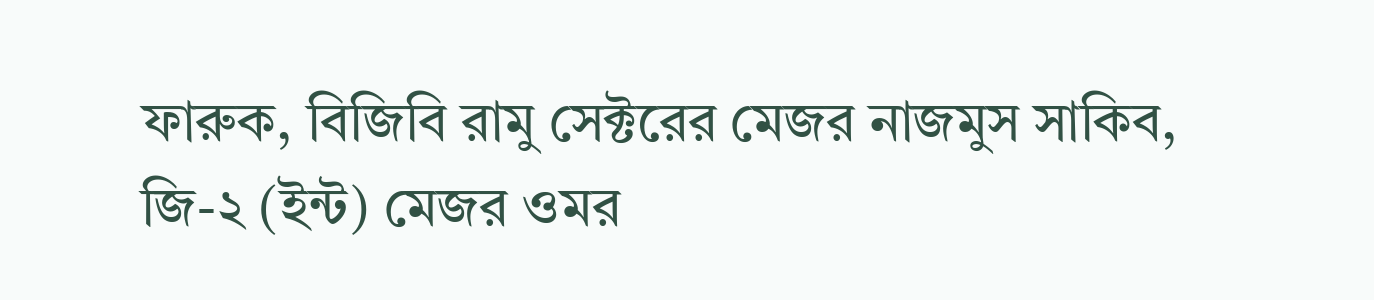ফারুক, বিজিবি রামু সেক্টরের মেজর নাজমুস সাকিব, জি-২ (ইন্ট) মেজর ওমর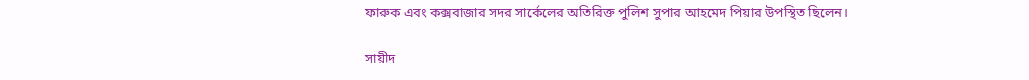ফারুক এবং কক্সবাজার সদর সার্কেলের অতিরিক্ত পুলিশ সুপার আহমেদ পিয়ার উপস্থিত ছিলেন।

সায়ীদ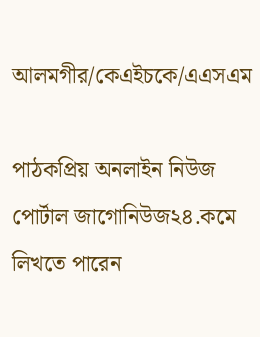আলমগীর/কেএইচকে/এএসএম

পাঠকপ্রিয় অনলাইন নিউজ পোর্টাল জাগোনিউজ২৪.কমে লিখতে পারেন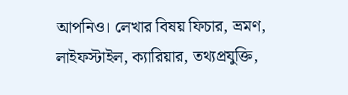আপনিও। লেখার বিষয় ফিচার, ভ্রমণ, লাইফস্টাইল, ক্যারিয়ার, তথ্যপ্রযুক্তি,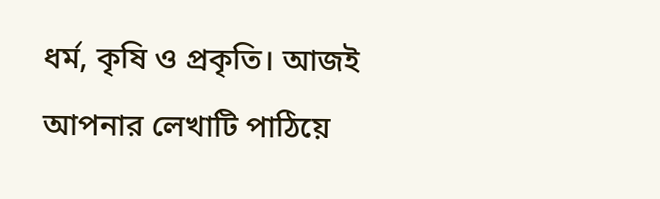ধর্ম, কৃষি ও প্রকৃতি। আজই আপনার লেখাটি পাঠিয়ে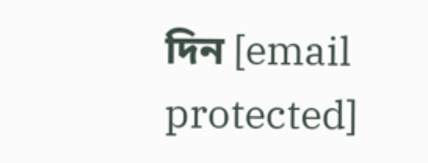দিন [email protected]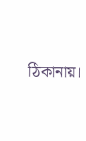ঠিকানায়।